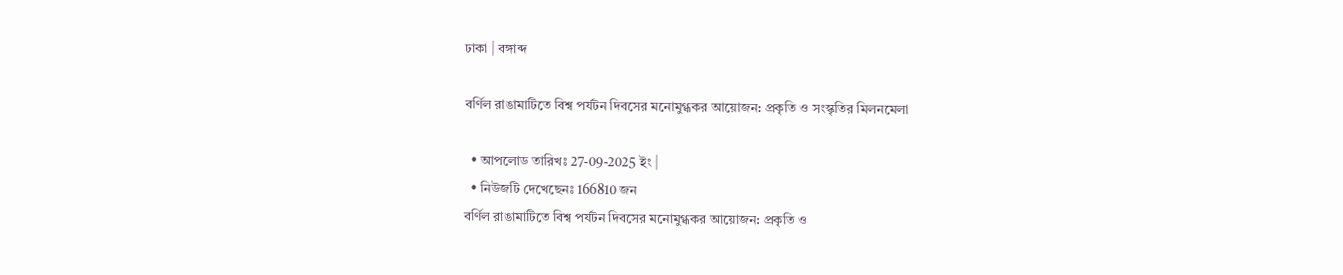ঢাকা | বঙ্গাব্দ

বর্ণিল রাঙামাটিতে বিশ্ব পর্যটন দিবসের মনোমুগ্ধকর আয়োজন: প্রকৃতি ও সংস্কৃতির মিলনমেলা

  • আপলোড তারিখঃ 27-09-2025 ইং |
  • নিউজটি দেখেছেনঃ 166810 জন
বর্ণিল রাঙামাটিতে বিশ্ব পর্যটন দিবসের মনোমুগ্ধকর আয়োজন: প্রকৃতি ও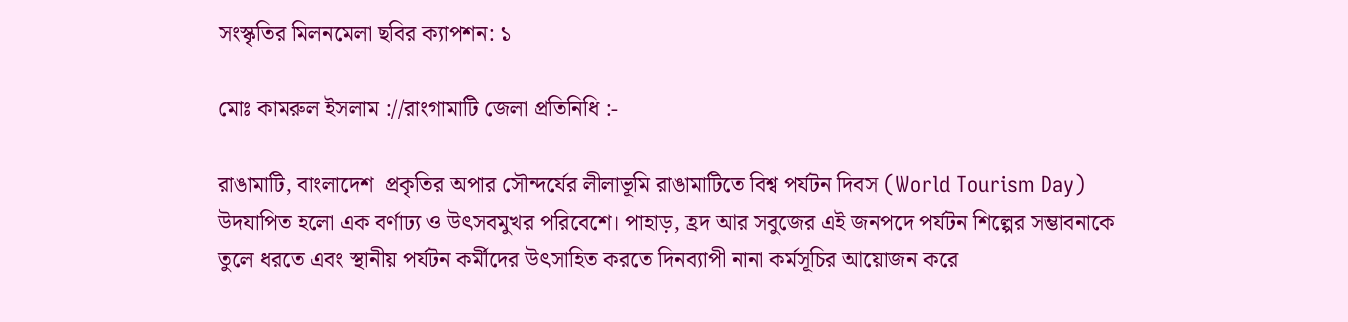সংস্কৃতির মিলনমেলা ছবির ক্যাপশন: ১

মোঃ কামরুল ইসলাম ://রাংগামাটি জেলা প্রতিনিধি :-

রাঙামাটি, বাংলাদেশ  প্রকৃতির অপার সৌন্দর্যের লীলাভূমি রাঙামাটিতে বিশ্ব পর্যটন দিবস (World Tourism Day) উদযাপিত হলো এক বর্ণাঢ্য ও উৎসবমুখর পরিবেশে। পাহাড়, হ্রদ আর সবুজের এই জনপদে পর্যটন শিল্পের সম্ভাবনাকে তুলে ধরতে এবং স্থানীয় পর্যটন কর্মীদের উৎসাহিত করতে দিনব্যাপী নানা কর্মসূচির আয়োজন করে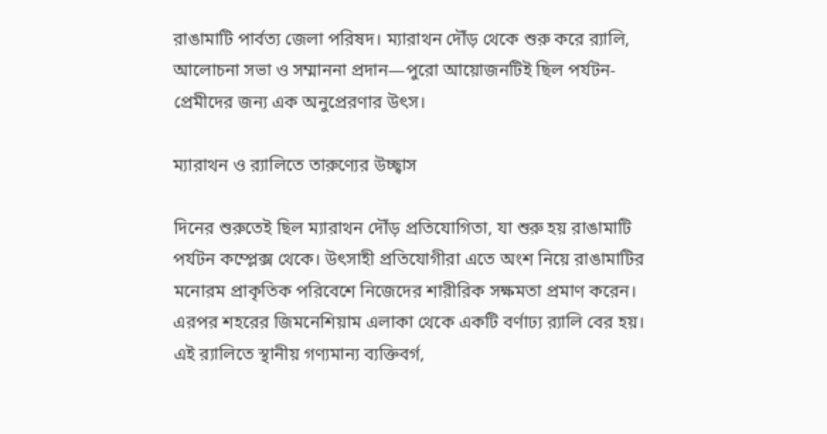রাঙামাটি পার্বত্য জেলা পরিষদ। ম্যারাথন দৌঁড় থেকে শুরু করে র‍্যালি, আলোচনা সভা ও সম্মাননা প্রদান—পুরো আয়োজনটিই ছিল পর্যটন-প্রেমীদের জন্য এক অনুপ্রেরণার উৎস।

ম্যারাথন ও র‍্যালিতে তারুণ্যের উচ্ছ্বাস

দিনের শুরুতেই ছিল ম্যারাথন দৌঁড় প্রতিযোগিতা, যা শুরু হয় রাঙামাটি পর্যটন কম্প্লেক্স থেকে। উৎসাহী প্রতিযোগীরা এতে অংশ নিয়ে রাঙামাটির মনোরম প্রাকৃতিক পরিবেশে নিজেদের শারীরিক সক্ষমতা প্রমাণ করেন। এরপর শহরের জিমনেশিয়াম এলাকা থেকে একটি বর্ণাঢ্য র‍্যালি বের হয়। এই র‍্যালিতে স্থানীয় গণ্যমান্য ব্যক্তিবর্গ,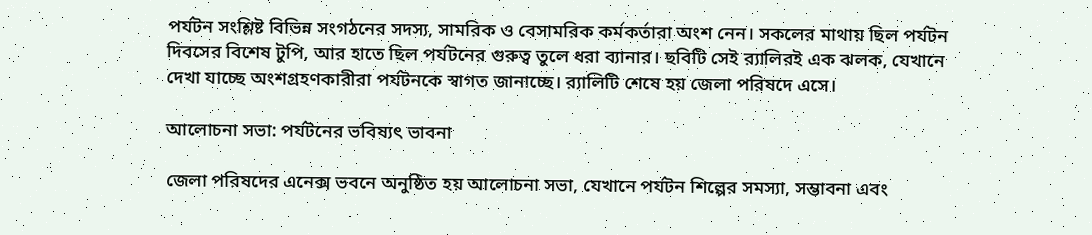পর্যটন সংশ্লিষ্ট বিভিন্ন সংগঠনের সদস্য, সামরিক ও বেসামরিক কর্মকর্তারা অংশ নেন। সকলের মাথায় ছিল পর্যটন দিবসের বিশেষ টুপি, আর হাতে ছিল পর্যটনের গুরুত্ব তুলে ধরা ব্যানার। ছবিটি সেই র‍্যালিরই এক ঝলক, যেখানে দেখা যাচ্ছে অংশগ্রহণকারীরা পর্যটনকে স্বাগত জানাচ্ছে। র‍্যালিটি শেষে হয় জেলা পরিষদে এসে।

আলোচনা সভা: পর্যটনের ভবিষ্যৎ ভাবনা

জেলা পরিষদের এনেক্স ভবনে অনুষ্ঠিত হয় আলোচনা সভা, যেখানে পর্যটন শিল্পের সমস্যা, সম্ভাবনা এবং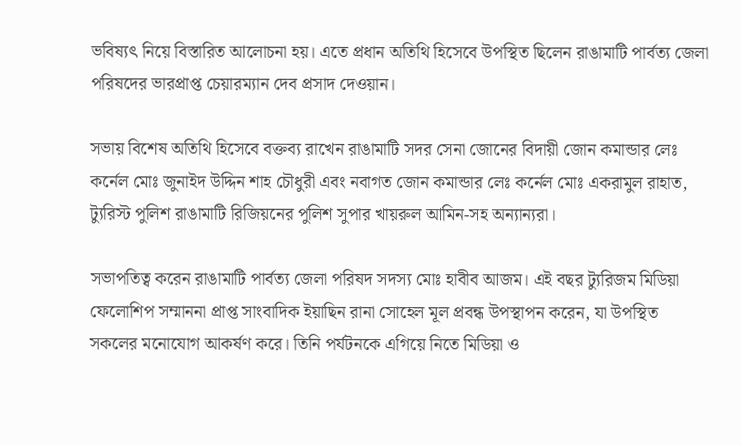ভবিষ্যৎ নিয়ে বিস্তারিত আলোচনা হয়। এতে প্রধান অতিথি হিসেবে উপস্থিত ছিলেন রাঙামাটি পার্বত্য জেলা পরিষদের ভারপ্রাপ্ত চেয়ারম্যান দেব প্রসাদ দেওয়ান।

সভায় বিশেষ অতিথি হিসেবে বক্তব্য রাখেন রাঙামাটি সদর সেনা জোনের বিদায়ী জোন কমান্ডার লেঃ কর্নেল মোঃ জুনাইদ উদ্দিন শাহ চৌধুরী এবং নবাগত জোন কমান্ডার লেঃ কর্নেল মোঃ একরামুল রাহাত, ট্যুরিস্ট পুলিশ রাঙামাটি রিজিয়নের পুলিশ সুপার খায়রুল আমিন-সহ অন্যান্যরা।

সভাপতিত্ব করেন রাঙামাটি পার্বত্য জেলা পরিষদ সদস্য মোঃ হাবীব আজম। এই বছর ট্যুরিজম মিডিয়া ফেলোশিপ সম্মাননা প্রাপ্ত সাংবাদিক ইয়াছিন রানা সোহেল মূল প্রবন্ধ উপস্থাপন করেন, যা উপস্থিত সকলের মনোযোগ আকর্ষণ করে। তিনি পর্যটনকে এগিয়ে নিতে মিডিয়া ও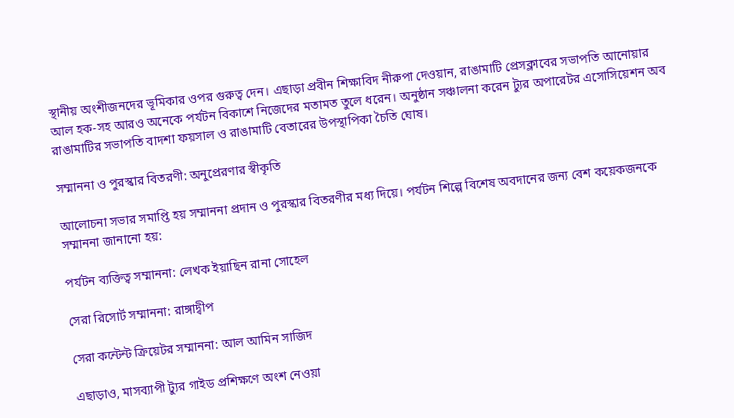স্থানীয় অংশীজনদের ভূমিকার ওপর গুরুত্ব দেন। এছাড়া প্রবীন শিক্ষাবিদ নীরুপা দেওয়ান, রাঙামাটি প্রেসক্লাবের সভাপতি আনোয়ার আল হক-সহ আরও অনেকে পর্যটন বিকাশে নিজেদের মতামত তুলে ধরেন। অনুষ্ঠান সঞ্চালনা করেন ট্যুর অপারেটর এসোসিয়েশন অব রাঙামাটির সভাপতি বাদশা ফয়সাল ও রাঙামাটি বেতারের উপস্থাপিকা চৈতি ঘোষ।

সম্মাননা ও পুরস্কার বিতরণী: অনুপ্রেরণার স্বীকৃতি

আলোচনা সভার সমাপ্তি হয় সম্মাননা প্রদান ও পুরস্কার বিতরণীর মধ্য দিয়ে। পর্যটন শিল্পে বিশেষ অবদানের জন্য বেশ কয়েকজনকে সম্মাননা জানানো হয়:

পর্যটন ব্যক্তিত্ব সম্মাননা: লেখক ইয়াছিন রানা সোহেল

সেরা রিসোর্ট সম্মাননা: রাঙ্গাদ্বীপ

সেরা কন্টেন্ট ক্রিয়েটর সম্মাননা: আল আমিন সাজিদ

এছাড়াও, মাসব্যাপী ট্যুর গাইড প্রশিক্ষণে অংশ নেওয়া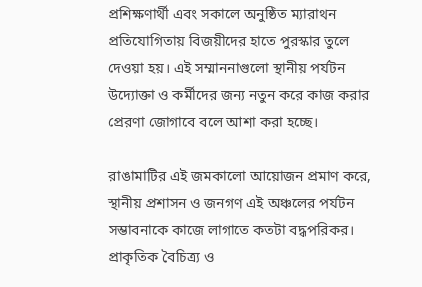প্রশিক্ষণার্থী এবং সকালে অনুষ্ঠিত ম্যারাথন প্রতিযোগিতায় বিজয়ীদের হাতে পুরস্কার তুলে দেওয়া হয়। এই সম্মাননাগুলো স্থানীয় পর্যটন উদ্যোক্তা ও কর্মীদের জন্য নতুন করে কাজ করার প্রেরণা জোগাবে বলে আশা করা হচ্ছে।

রাঙামাটির এই জমকালো আয়োজন প্রমাণ করে, স্থানীয় প্রশাসন ও জনগণ এই অঞ্চলের পর্যটন সম্ভাবনাকে কাজে লাগাতে কতটা বদ্ধপরিকর। প্রাকৃতিক বৈচিত্র্য ও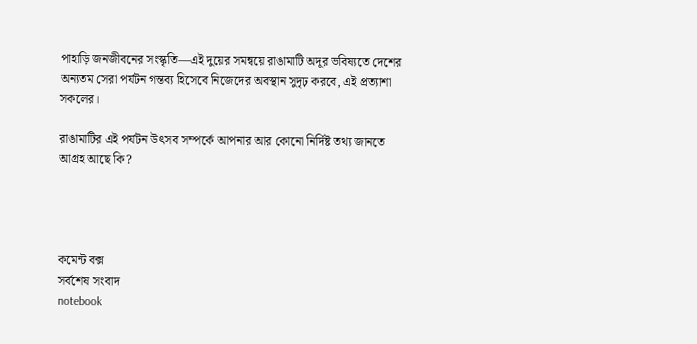পাহাড়ি জনজীবনের সংস্কৃতি—এই দুয়ের সমন্বয়ে রাঙামাটি অদূর ভবিষ্যতে দেশের অন্যতম সেরা পর্যটন গন্তব্য হিসেবে নিজেদের অবস্থান সুদৃঢ় করবে, এই প্রত্যাশা সকলের।

রাঙামাটির এই পর্যটন উৎসব সম্পর্কে আপনার আর কোনো নির্দিষ্ট তথ্য জানতে আগ্রহ আছে কি?




কমেন্ট বক্স
সর্বশেষ সংবাদ
notebook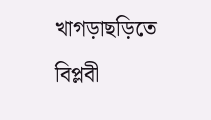খাগড়াছড়িতে বিপ্লবী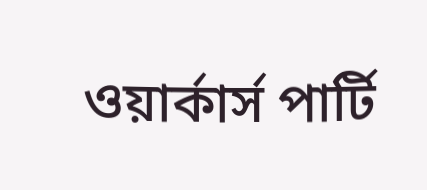ওয়ার্কার্স পার্টি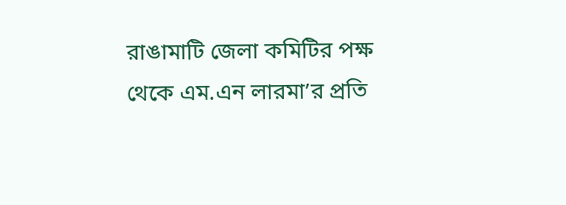রাঙামাটি জেলা কমিটির পক্ষ থেকে এম.এন লারমা’র প্রতি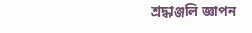শ্রদ্ধাঞ্জলি জ্ঞাপন